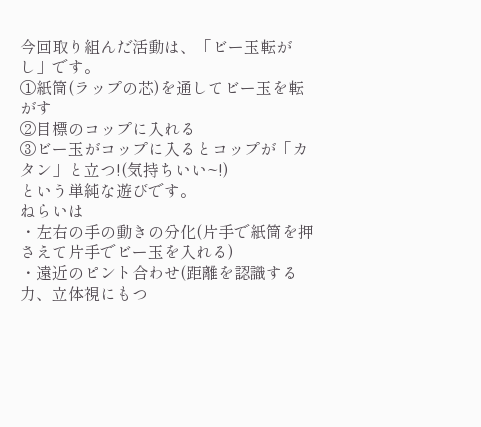今回取り組んだ活動は、「ビー玉転がし」です。
①紙筒(ラップの芯)を通してビー玉を転がす
②目標のコップに入れる
③ビー玉がコップに入るとコップが「カタン」と立つ!(気持ちいい~!)
という単純な遊びです。
ねらいは
・左右の手の動きの分化(片手で紙筒を押さえて片手でビー玉を入れる)
・遠近のピント合わせ(距離を認識する力、立体視にもつ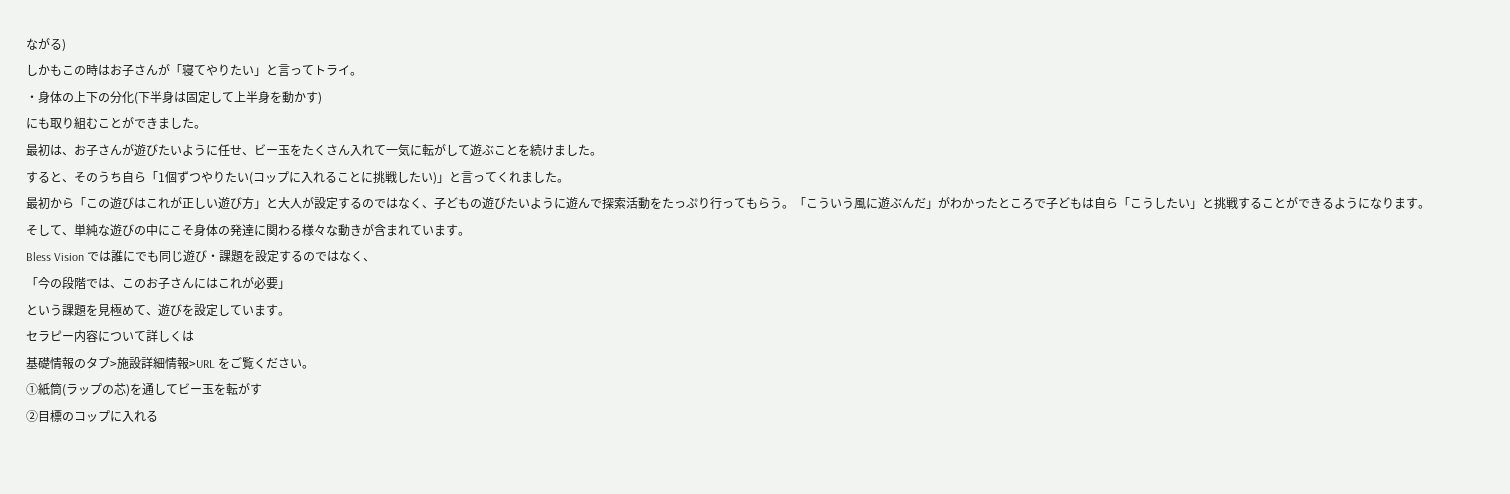ながる)
しかもこの時はお子さんが「寝てやりたい」と言ってトライ。
・身体の上下の分化(下半身は固定して上半身を動かす)
にも取り組むことができました。
最初は、お子さんが遊びたいように任せ、ビー玉をたくさん入れて一気に転がして遊ぶことを続けました。
すると、そのうち自ら「1個ずつやりたい(コップに入れることに挑戦したい)」と言ってくれました。
最初から「この遊びはこれが正しい遊び方」と大人が設定するのではなく、子どもの遊びたいように遊んで探索活動をたっぷり行ってもらう。「こういう風に遊ぶんだ」がわかったところで子どもは自ら「こうしたい」と挑戦することができるようになります。
そして、単純な遊びの中にこそ身体の発達に関わる様々な動きが含まれています。
Bless Vision では誰にでも同じ遊び・課題を設定するのではなく、
「今の段階では、このお子さんにはこれが必要」
という課題を見極めて、遊びを設定しています。
セラピー内容について詳しくは
基礎情報のタブ>施設詳細情報>URL をご覧ください。
①紙筒(ラップの芯)を通してビー玉を転がす
②目標のコップに入れる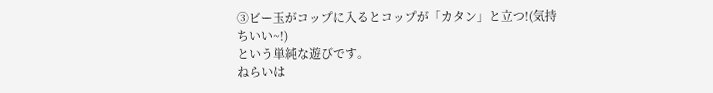③ビー玉がコップに入るとコップが「カタン」と立つ!(気持ちいい~!)
という単純な遊びです。
ねらいは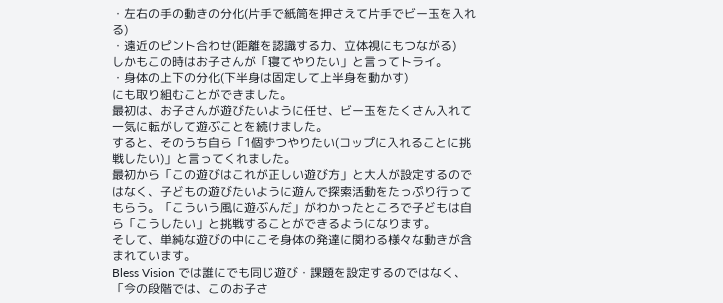・左右の手の動きの分化(片手で紙筒を押さえて片手でビー玉を入れる)
・遠近のピント合わせ(距離を認識する力、立体視にもつながる)
しかもこの時はお子さんが「寝てやりたい」と言ってトライ。
・身体の上下の分化(下半身は固定して上半身を動かす)
にも取り組むことができました。
最初は、お子さんが遊びたいように任せ、ビー玉をたくさん入れて一気に転がして遊ぶことを続けました。
すると、そのうち自ら「1個ずつやりたい(コップに入れることに挑戦したい)」と言ってくれました。
最初から「この遊びはこれが正しい遊び方」と大人が設定するのではなく、子どもの遊びたいように遊んで探索活動をたっぷり行ってもらう。「こういう風に遊ぶんだ」がわかったところで子どもは自ら「こうしたい」と挑戦することができるようになります。
そして、単純な遊びの中にこそ身体の発達に関わる様々な動きが含まれています。
Bless Vision では誰にでも同じ遊び・課題を設定するのではなく、
「今の段階では、このお子さ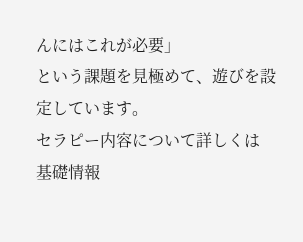んにはこれが必要」
という課題を見極めて、遊びを設定しています。
セラピー内容について詳しくは
基礎情報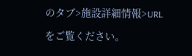のタブ>施設詳細情報>URL をご覧ください。